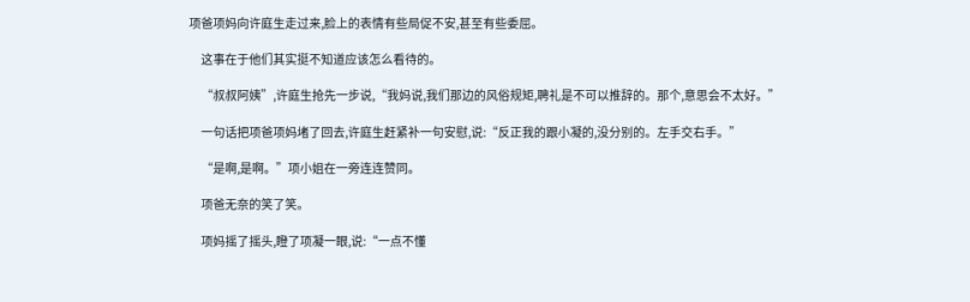项爸项妈向许庭生走过来,脸上的表情有些局促不安,甚至有些委屈。

    这事在于他们其实挺不知道应该怎么看待的。

    “叔叔阿姨”,许庭生抢先一步说,“我妈说,我们那边的风俗规矩,聘礼是不可以推辞的。那个,意思会不太好。”

    一句话把项爸项妈堵了回去,许庭生赶紧补一句安慰,说:“反正我的跟小凝的,没分别的。左手交右手。”

    “是啊,是啊。”项小姐在一旁连连赞同。

    项爸无奈的笑了笑。

    项妈摇了摇头,瞪了项凝一眼,说:“一点不懂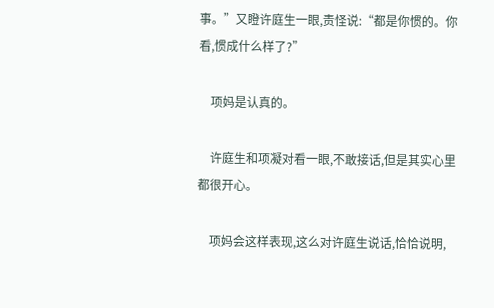事。”又瞪许庭生一眼,责怪说:“都是你惯的。你看,惯成什么样了?”

    项妈是认真的。

    许庭生和项凝对看一眼,不敢接话,但是其实心里都很开心。

    项妈会这样表现,这么对许庭生说话,恰恰说明,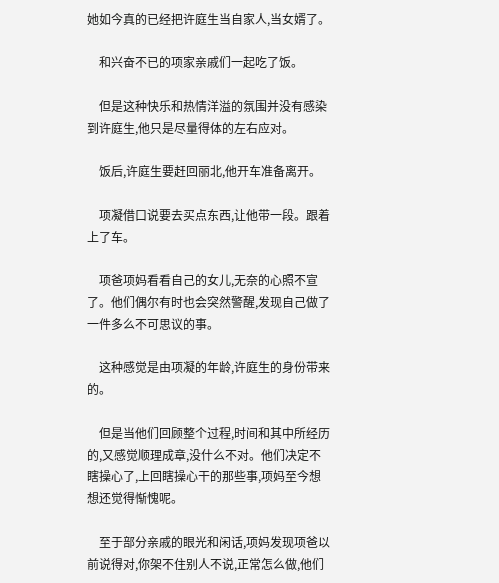她如今真的已经把许庭生当自家人,当女婿了。

    和兴奋不已的项家亲戚们一起吃了饭。

    但是这种快乐和热情洋溢的氛围并没有感染到许庭生,他只是尽量得体的左右应对。

    饭后,许庭生要赶回丽北,他开车准备离开。

    项凝借口说要去买点东西,让他带一段。跟着上了车。

    项爸项妈看看自己的女儿,无奈的心照不宣了。他们偶尔有时也会突然警醒,发现自己做了一件多么不可思议的事。

    这种感觉是由项凝的年龄,许庭生的身份带来的。

    但是当他们回顾整个过程,时间和其中所经历的,又感觉顺理成章,没什么不对。他们决定不瞎操心了,上回瞎操心干的那些事,项妈至今想想还觉得惭愧呢。

    至于部分亲戚的眼光和闲话,项妈发现项爸以前说得对,你架不住别人不说,正常怎么做,他们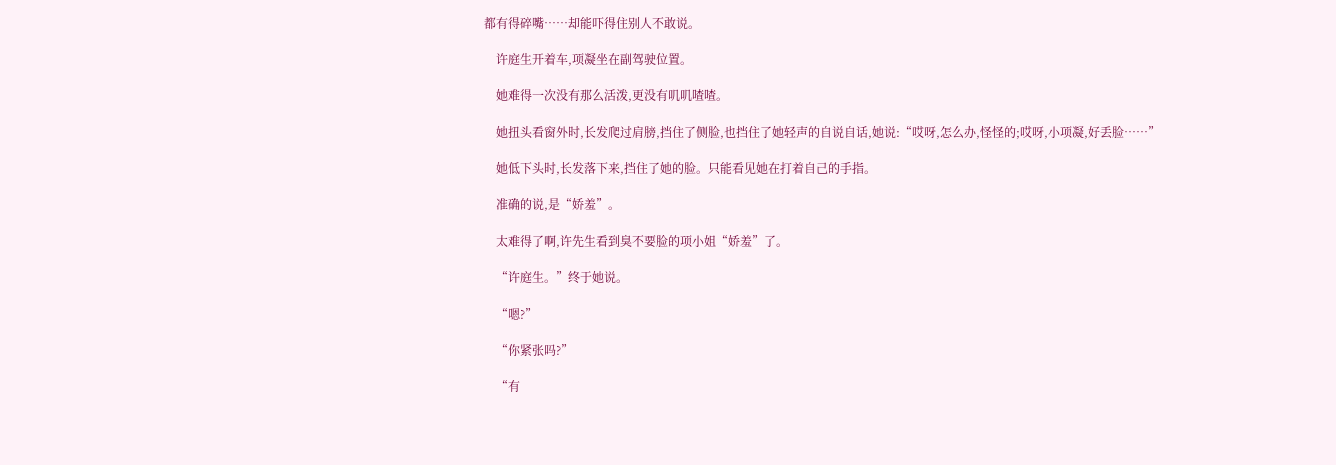都有得碎嘴……却能吓得住别人不敢说。

    许庭生开着车,项凝坐在副驾驶位置。

    她难得一次没有那么活泼,更没有叽叽喳喳。

    她扭头看窗外时,长发爬过肩膀,挡住了侧脸,也挡住了她轻声的自说自话,她说:“哎呀,怎么办,怪怪的;哎呀,小项凝,好丢脸……”

    她低下头时,长发落下来,挡住了她的脸。只能看见她在打着自己的手指。

    准确的说,是“娇羞”。

    太难得了啊,许先生看到臭不要脸的项小姐“娇羞”了。

    “许庭生。”终于她说。

    “嗯?”

    “你紧张吗?”

    “有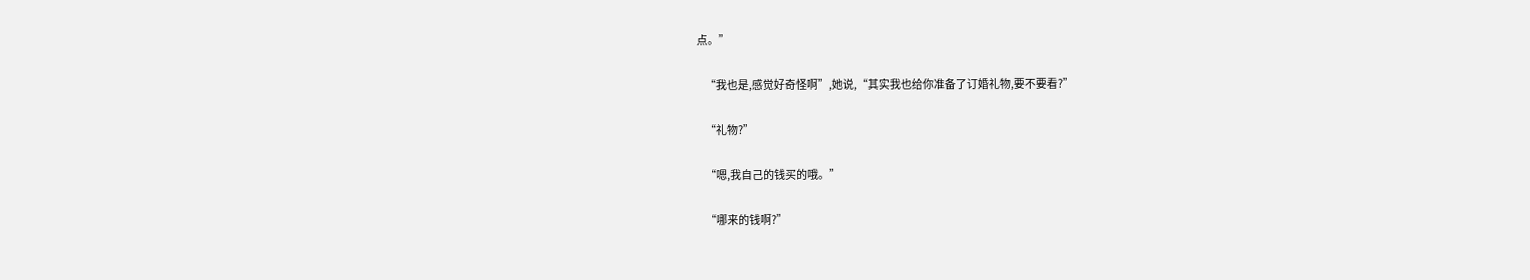点。”

    “我也是,感觉好奇怪啊”,她说,“其实我也给你准备了订婚礼物,要不要看?”

    “礼物?”

    “嗯,我自己的钱买的哦。”

    “哪来的钱啊?”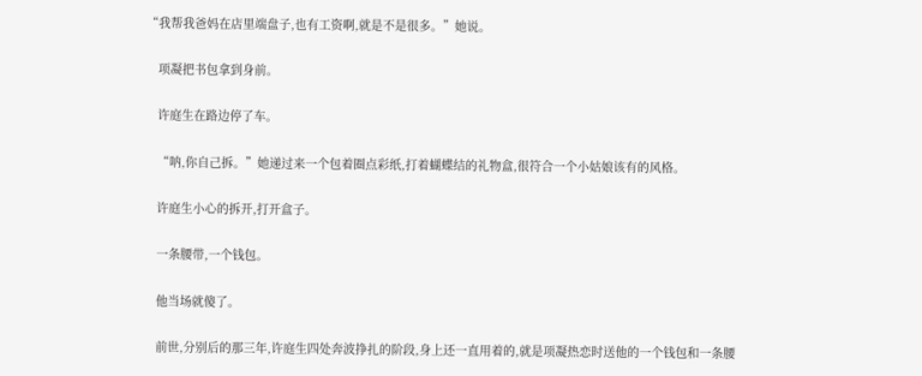“我帮我爸妈在店里端盘子,也有工资啊,就是不是很多。”她说。

    项凝把书包拿到身前。

    许庭生在路边停了车。

    “呐,你自己拆。”她递过来一个包着圈点彩纸,打着蝴蝶结的礼物盒,很符合一个小姑娘该有的风格。

    许庭生小心的拆开,打开盒子。

    一条腰带,一个钱包。

    他当场就傻了。

    前世,分别后的那三年,许庭生四处奔波挣扎的阶段,身上还一直用着的,就是项凝热恋时送他的一个钱包和一条腰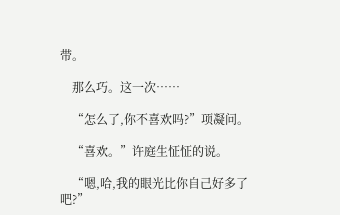带。

    那么巧。这一次……

    “怎么了,你不喜欢吗?”项凝问。

    “喜欢。”许庭生怔怔的说。

    “嗯,哈,我的眼光比你自己好多了吧?”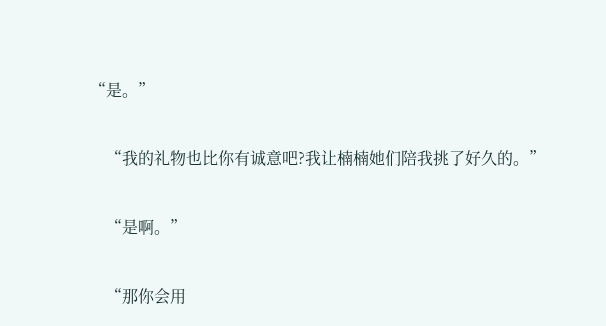“是。”

    “我的礼物也比你有诚意吧?我让楠楠她们陪我挑了好久的。”

    “是啊。”

    “那你会用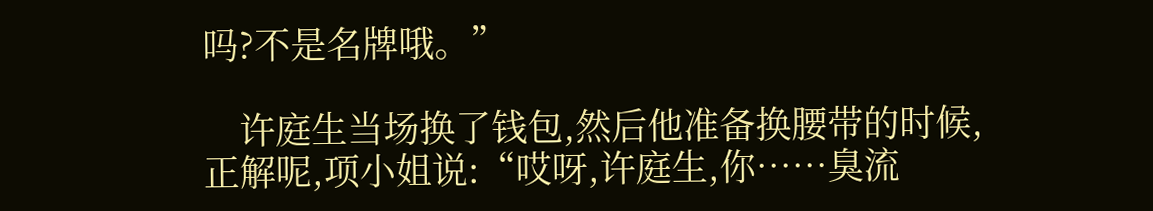吗?不是名牌哦。”

    许庭生当场换了钱包,然后他准备换腰带的时候,正解呢,项小姐说:“哎呀,许庭生,你……臭流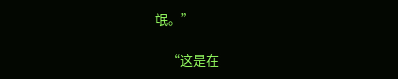氓。”

    “这是在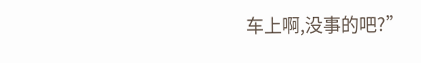车上啊,没事的吧?”